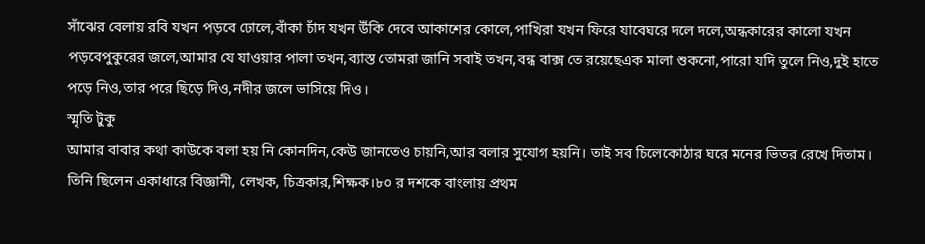সাঁঝের বেলায় রবি যখন পড়বে ঢোলে,বাঁকা চাঁদ যখন উঁকি দেবে আকাশের কোলে,পাখিরা যখন ফিরে যাবেঘরে দলে দলে,অন্ধকারের কালো যখন পড়বেপুকুরের জলে,আমার যে যাওয়ার পালা তখন,ব্যাস্ত তোমরা জানি সবাই তখন,বন্ধ বাক্স তে রয়েছেএক মালা শুকনো,পারো যদি তুলে নিও,দুই হাতে পড়ে নিও,তার পরে ছিড়ে দিও,নদীর জলে ভাসিয়ে দিও।
স্মৃতি টুকু
আমার বাবার কথা কাউকে বলা হয় নি কোনদিন,কেউ জানতেও চায়নি,আর বলার সুযোগ হয়নি। তাই সব চিলেকোঠার ঘরে মনের ভিতর রেখে দিতাম। তিনি ছিলেন একাধারে বিজ্ঞানী, লেখক, চিত্রকার,শিক্ষক।৮০ র দশকে বাংলায় প্রথম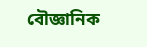বৌজ্ঞানিক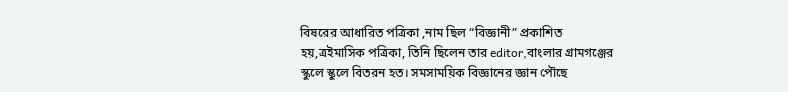বিষরের আধারিত পত্রিকা ,নাম ছিল “বিজ্ঞানী” প্রকাশিত হয়,ত্রইমাসিক পত্রিকা, তিনি ছিলেন তার editor,বাংলার গ্রামগঞ্জের স্কুলে স্কুলে বিতরন হত। সমসাময়িক বিজ্ঞানের জ্ঞান পৌছে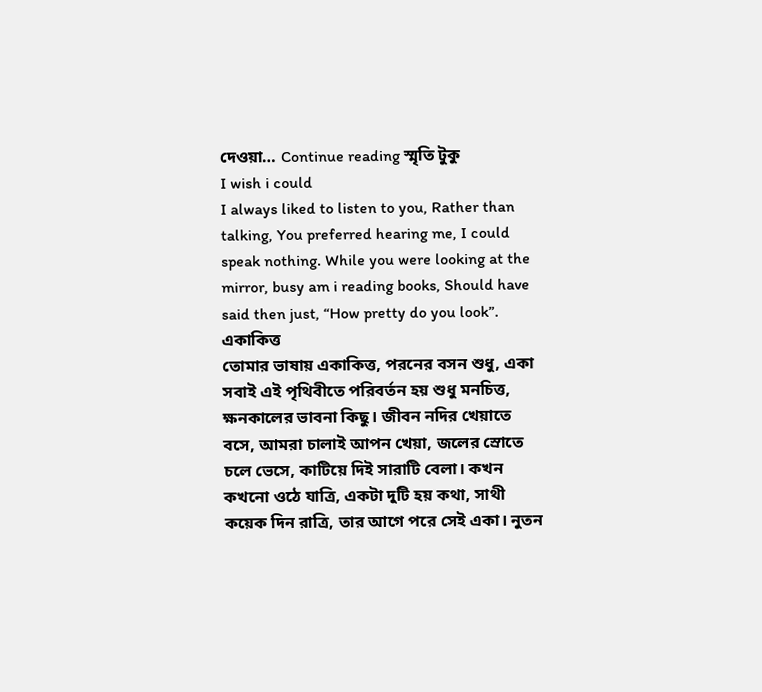দেওয়া… Continue reading স্মৃতি টুকু
I wish i could
I always liked to listen to you, Rather than talking, You preferred hearing me, I could speak nothing. While you were looking at the mirror, busy am i reading books, Should have said then just, “How pretty do you look”.
একাকিত্ত
তোমার ভাষায় একাকিত্ত, পরনের বসন শুধু, একা সবাই এই পৃথিবীতে পরিবর্তন হয় শুধু মনচিত্ত, ক্ষনকালের ভাবনা কিছু। জীবন নদির খেয়াতে বসে, আমরা চালাই আপন খেয়া, জলের স্রোতে চলে ভেসে, কাটিয়ে দিই সারাটি বেলা। কখন কখনো ওঠে যাত্রি, একটা দুটি হয় কথা, সাথী কয়েক দিন রাত্রি, তার আগে পরে সেই একা। নুতন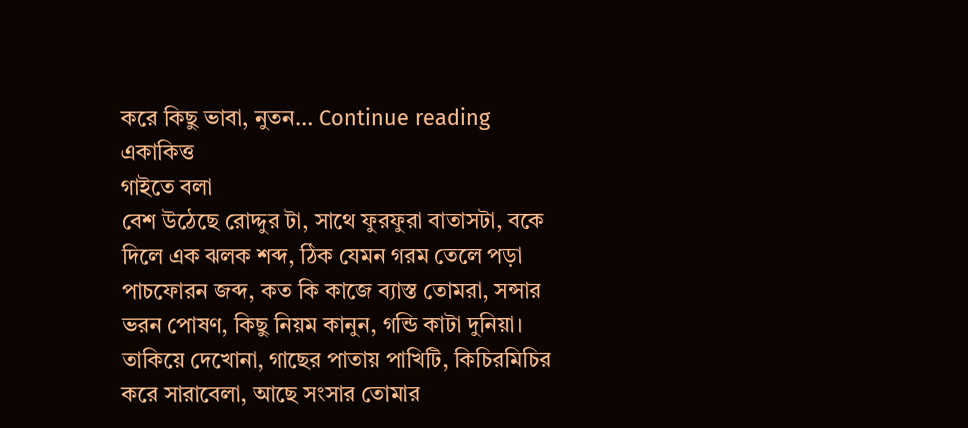করে কিছু ভাবা, নুতন… Continue reading একাকিত্ত
গাইতে বলা
বেশ উঠেছে রোদ্দুর টা, সাথে ফুরফুরা বাতাসটা, বকে দিলে এক ঝলক শব্দ, ঠিক যেমন গরম তেলে পড়া পাচফোরন জব্দ, কত কি কাজে ব্যাস্ত তোমরা, সন্সার ভরন পোষণ, কিছু নিয়ম কানুন, গন্ডি কাটা দুনিয়া। তাকিয়ে দেখোনা, গাছের পাতায় পাখিটি, কিচিরমিচির করে সারাবেলা, আছে সংসার তোমার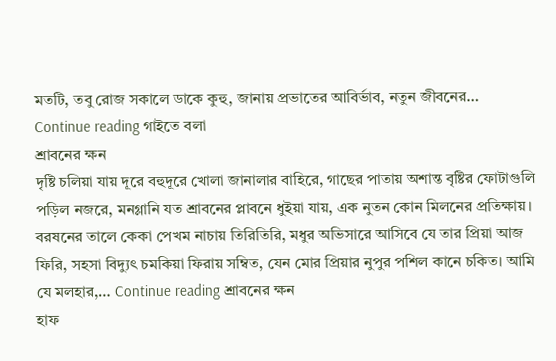মতটি, তবু রোজ সকালে ডাকে কুহু, জানায় প্রভাতের আবির্ভাব, নতুন জীবনের… Continue reading গাইতে বলা
শ্রাবনের ক্ষন
দৃষ্টি চলিয়া যায় দূরে বহুদূরে খোলা জানালার বাহিরে, গাছের পাতায় অশান্ত বৃষ্টির ফোটাগুলি পড়িল নজরে, মনগ্লানি যত শ্রাবনের প্লাবনে ধুইয়া যায়, এক নুতন কোন মিলনের প্রতিক্ষায়। বরষনের তালে কেকা পেখম নাচায় তিরিতিরি, মধুর অভিসারে আসিবে যে তার প্রিয়া আজ ফিরি, সহসা বিদ্যুৎ চমকিয়া ফিরায় সম্বিত, যেন মোর প্রিয়ার নুপুর পশিল কানে চকিত। আমি যে মলহার,… Continue reading শ্রাবনের ক্ষন
হাফ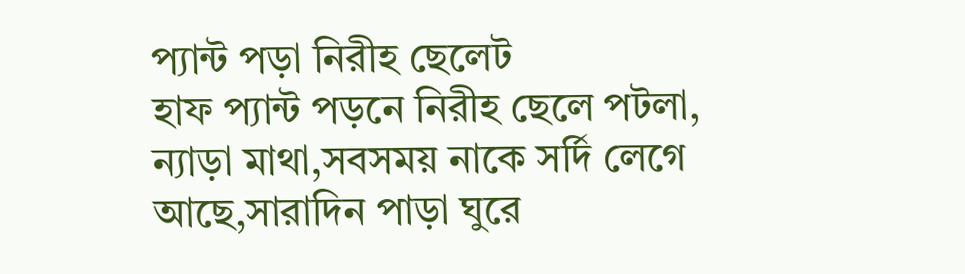প্যান্ট পড়া নিরীহ ছেলেট
হাফ প্যান্ট পড়নে নিরীহ ছেলে পটলা, ন্যাড়া মাথা,সবসময় নাকে সর্দি লেগে আছে,সারাদিন পাড়া ঘুরে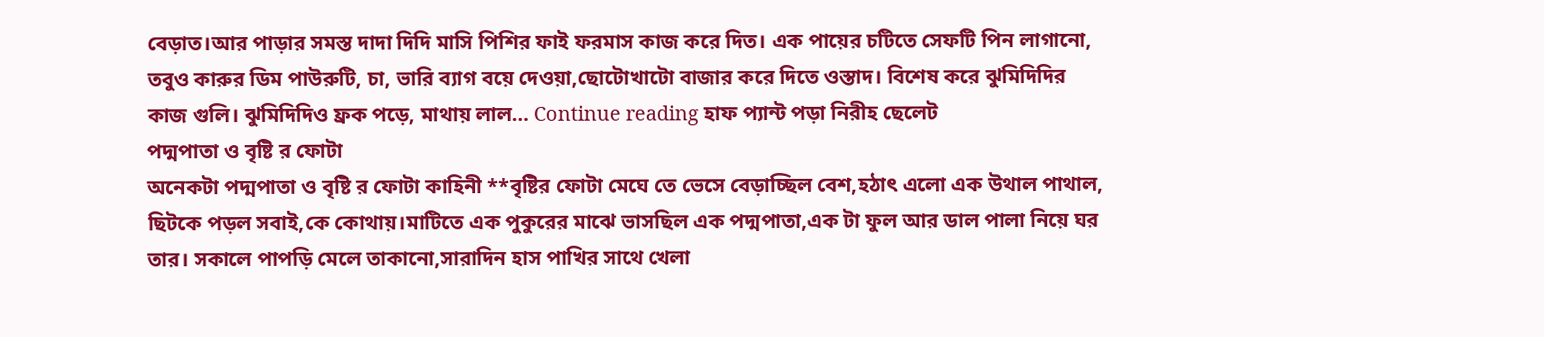বেড়াত।আর পাড়ার সমস্ত দাদা দিদি মাসি পিশির ফাই ফরমাস কাজ করে দিত। এক পায়ের চটিতে সেফটি পিন লাগানো, তবুও কারুর ডিম পাউরুটি, চা, ভারি ব্যাগ বয়ে দেওয়া,ছোটোখাটো বাজার করে দিতে ওস্তাদ। বিশেষ করে ঝুমিদিদির কাজ গুলি। ঝুমিদিদিও ফ্রক পড়ে, মাথায় লাল… Continue reading হাফ প্যান্ট পড়া নিরীহ ছেলেট
পদ্মপাতা ও বৃষ্টি র ফোটা
অনেকটা পদ্মপাতা ও বৃষ্টি র ফোটা কাহিনী **বৃষ্টির ফোটা মেঘে তে ভেসে বেড়াচ্ছিল বেশ,হঠাৎ এলো এক উথাল পাথাল, ছিটকে পড়ল সবাই,কে কোথায়।মাটিতে এক পুকুরের মাঝে ভাসছিল এক পদ্মপাতা,এক টা ফুল আর ডাল পালা নিয়ে ঘর তার। সকালে পাপড়ি মেলে তাকানো,সারাদিন হাস পাখির সাথে খেলা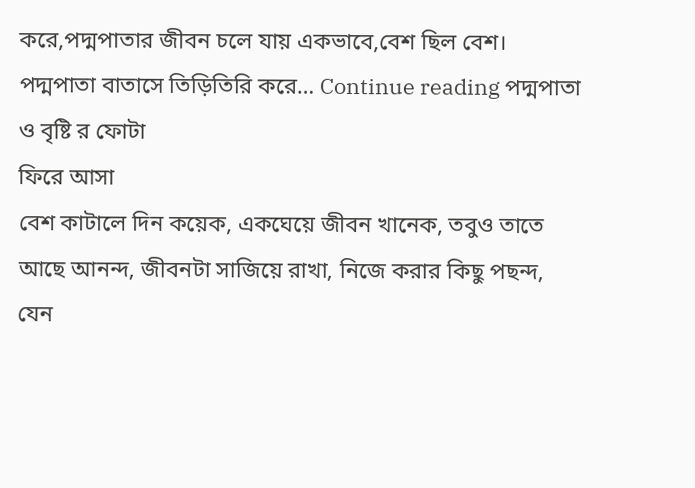করে,পদ্মপাতার জীবন চলে যায় একভাবে,বেশ ছিল বেশ। পদ্মপাতা বাতাসে তিড়িতিরি করে… Continue reading পদ্মপাতা ও বৃষ্টি র ফোটা
ফিরে আসা
বেশ কাটালে দিন কয়েক, একঘেয়ে জীবন খানেক, তবুও তাতে আছে আনন্দ, জীবনটা সাজিয়ে রাখা, নিজে করার কিছু পছন্দ, যেন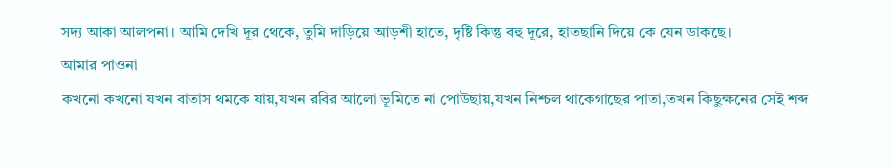সদ্য আকা আলপনা। আমি দেখি দূর থেকে, তুমি দাড়িয়ে আড়শী হাতে, দৃষ্টি কিন্তু বহু দূরে, হাতছানি দিয়ে কে যেন ডাকছে।
আমার পাওনা
কখনো কখনো যখন বাতাস থমকে যায়,যখন রবির আলো ভূমিতে না পোউছায়,যখন নিশ্চল থাকেগাছের পাতা,তখন কিছুক্ষনের সেই শব্দ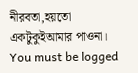নীরবতা,হয়তো একটুকুইআমার পাওনা।
You must be logged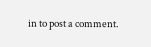in to post a comment.